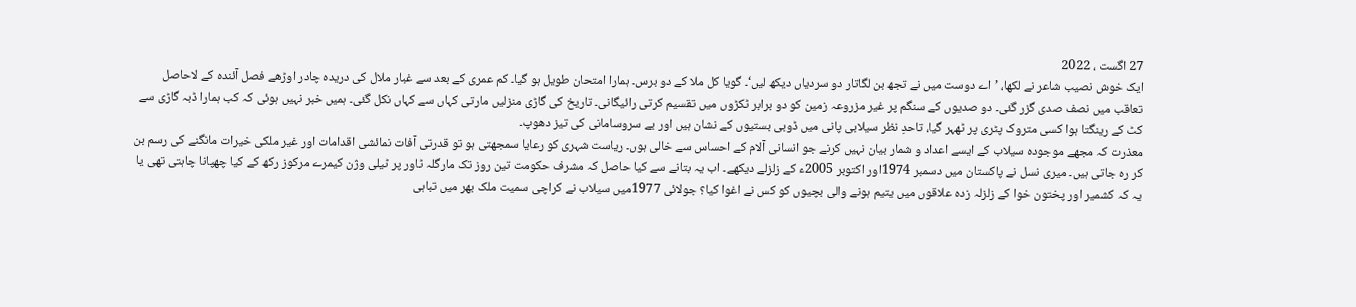27 اگست ، 2022
ایک خوش نصیب شاعر نے لکھا، ’اے دوست میں نے تجھ بن لگاتار دو سردیاں دیکھ لیں‘۔ گویا کل ملا کے دو برس۔ ہمارا امتحان طویل ہو گیا۔ کم عمری کے بعد سے غبار ملال کی دریدہ چادر اوڑھے فصل آئندہ کے لاحاصل تعاقب میں نصف صدی گزر گئی۔ دو صدیوں کے سنگم پر غیر مزروعہ زمین کو دو برابر ٹکڑوں میں تقسیم کرتی رائیگانی۔ تاریخ کی گاڑی منزلیں مارتی کہاں سے کہاں نکل گئی۔ ہمیں خبر نہیں ہوئی کہ کب ہمارا ڈبہ گاڑی سے کٹ کے رینگتا ہوا کسی متروک پٹری پر ٹھہر گیا، تاحدِ نظر سیلابی پانی میں ڈوبی بستیوں کے نشان ہیں اور بے سروسامانی کی تیز دھوپ۔
معذرت کہ مجھے موجودہ سیلاب کے ایسے اعداد و شمار بیان نہیں کرنے جو انسانی آلام کے احساس سے خالی ہوں۔ ریاست شہری کو رعایا سمجھتی ہو تو قدرتی آفات نمائشی اقدامات اور غیر ملکی خیرات مانگنے کی رسم بن کر رہ جاتی ہیں۔ میری نسل نے پاکستان میں دسمبر 1974اور اکتوبر 2005ء کے زلزلے دیکھے۔ اب یہ بتانے سے کیا حاصل کہ مشرف حکومت تین روز تک مارگلہ ٹاور پر ٹیلی وژن کیمرے مرکوز رکھ کے کیا چھپانا چاہتی تھی یا یہ کہ کشمیر اور پختون خوا کے زلزلہ زدہ علاقوں میں یتیم ہونے والی بچیوں کو کس نے اغوا کیا؟ جولائی 1977میں سیلاب نے کراچی سمیت ملک بھر میں تباہی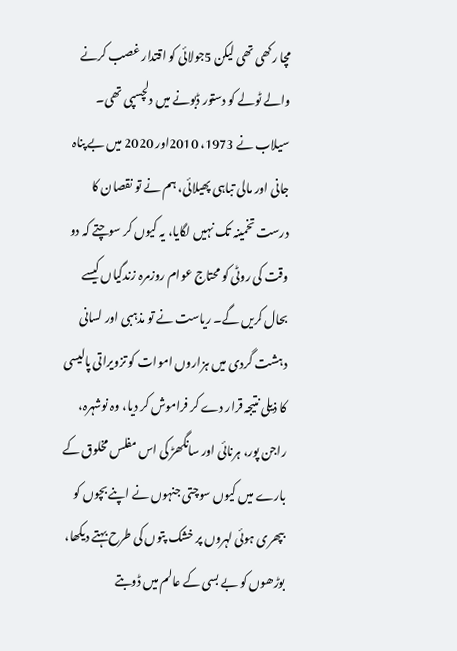مچا رکھی تھی لیکن 5جولائی کو اقتدار غصب کرنے والے ٹولے کو دستور ڈبونے میں دلچسپی تھی۔
سیلاب نے 1973، 2010اور 2020 میں بے پناہ جانی اور مالی تباہی پھیلائی، ہم نے تو نقصان کا درست تخمینہ تک نہیں لگایا، یہ کیوں کر سوچتے کہ دو وقت کی روٹی کو محتاج عوام روزمرہ زندگیاں کیسے بحال کریں گے۔ ریاست نے تو مذہبی اور لسانی دہشت گردی میں ہزاروں اموات کو تزویراتی پالیسی کا ذیلی نتیجہ قرار دے کر فراموش کر دیا، وہ نوشہرہ، راجن پور، ہرنائی اور سانگھڑ کی اس مفلس مخلوق کے بارے میں کیوں سوچتی جنہوں نے اپنے بچوں کو بپھری ہوئی لہروں پر خشک پتوں کی طرح بہتے دیکھا، بوڑھوں کو بے بسی کے عالم میں ڈوبتے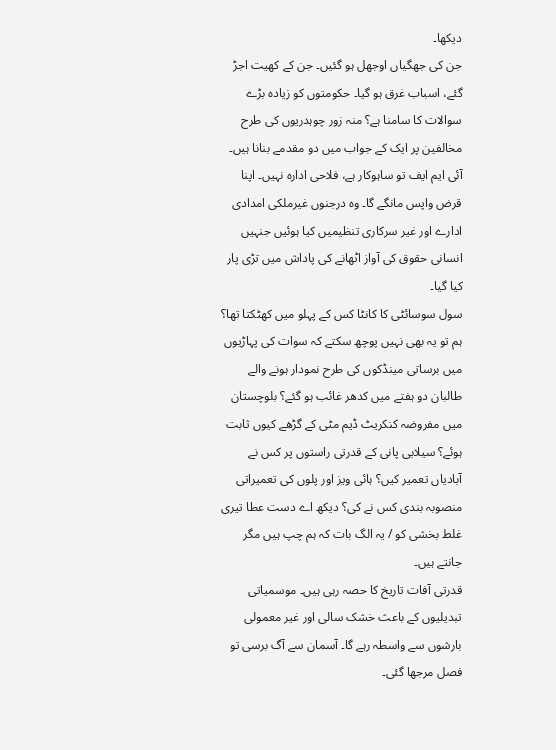دیکھا۔
جن کی جھگیاں اوجھل ہو گئیں۔ جن کے کھیت اجڑ گئے، اسباب غرق ہو گیا۔ حکومتوں کو زیادہ بڑے سوالات کا سامنا ہے؟ منہ زور چوہدریوں کی طرح مخالفین پر ایک کے جواب میں دو مقدمے بنانا ہیں۔ آئی ایم ایف تو ساہوکار ہے، فلاحی ادارہ نہیں۔ اپنا قرض واپس مانگے گا۔ وہ درجنوں غیرملکی امدادی ادارے اور غیر سرکاری تنظیمیں کیا ہوئیں جنہیں انسانی حقوق کی آواز اٹھانے کی پاداش میں تڑی پار کیا گیا۔
سول سوسائٹی کا کانٹا کس کے پہلو میں کھٹکتا تھا؟ ہم تو یہ بھی نہیں پوچھ سکتے کہ سوات کی پہاڑیوں میں برساتی مینڈکوں کی طرح نمودار ہونے والے طالبان دو ہفتے میں کدھر غائب ہو گئے؟ بلوچستان میں مفروضہ کنکریٹ ڈیم مٹی کے گڑھے کیوں ثابت ہوئے؟ سیلابی پانی کے قدرتی راستوں پر کس نے آبادیاں تعمیر کیں؟ ہائی ویز اور پلوں کی تعمیراتی منصوبہ بندی کس نے کی؟ دیکھ اے دست عطا تیری غلط بخشی کو / یہ الگ بات کہ ہم چپ ہیں مگر جانتے ہیں۔
قدرتی آفات تاریخ کا حصہ رہی ہیں۔ موسمیاتی تبدیلیوں کے باعث خشک سالی اور غیر معمولی بارشوں سے واسطہ رہے گا۔ آسمان سے آگ برسی تو فصل مرجھا گئی۔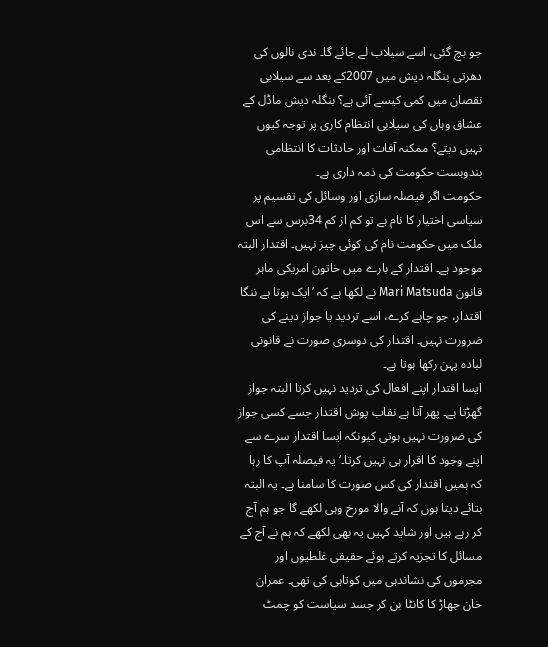جو بچ گئی، اسے سیلاب لے جائے گا۔ ندی نالوں کی دھرتی بنگلہ دیش میں 2007کے بعد سے سیلابی نقصان میں کمی کیسے آئی ہے؟ بنگلہ دیش ماڈل کے عشاق وہاں کی سیلابی انتظام کاری پر توجہ کیوں نہیں دیتے؟ ممکنہ آفات اور حادثات کا انتظامی بندوبست حکومت کی ذمہ داری ہے۔
حکومت اگر فیصلہ سازی اور وسائل کی تقسیم پر سیاسی اختیار کا نام ہے تو کم از کم 34برس سے اس ملک میں حکومت نام کی کوئی چیز نہیں۔ اقتدار البتہ موجود ہے۔ اقتدار کے بارے میں خاتون امریکی ماہر قانون Mari Matsuda نے لکھا ہے کہ ’ایک ہوتا ہے ننگا اقتدار، جو چاہے کرے، اسے تردید یا جواز دینے کی ضرورت نہیں۔ اقتدار کی دوسری صورت نے قانونی لبادہ پہن رکھا ہوتا ہے۔
ایسا اقتدار اپنے افعال کی تردید نہیں کرتا البتہ جواز گھڑتا ہے۔ پھر آتا ہے نقاب پوش اقتدار جسے کسی جواز کی ضرورت نہیں ہوتی کیونکہ ایسا اقتدار سرے سے اپنے وجود کا اقرار ہی نہیں کرتا۔‘ یہ فیصلہ آپ کا رہا کہ ہمیں اقتدار کی کس صورت کا سامنا ہے۔ یہ البتہ بتائے دیتا ہوں کہ آنے والا مورخ وہی لکھے گا جو ہم آج کر رہے ہیں اور شاید کہیں یہ بھی لکھے کہ ہم نے آج کے مسائل کا تجزیہ کرتے ہوئے حقیقی غلطیوں اور مجرموں کی نشاندہی میں کوتاہی کی تھی۔ عمران خان جھاڑ کا کانٹا بن کر جسد سیاست کو چمٹ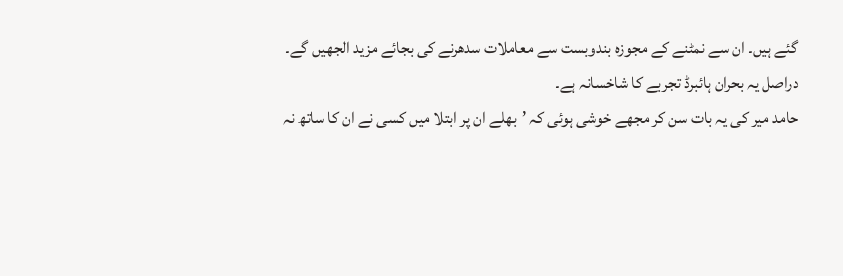گئے ہیں۔ ان سے نمٹنے کے مجوزہ بندوبست سے معاملات سدھرنے کی بجائے مزید الجھیں گے۔ دراصل یہ بحران ہائبرڈ تجربے کا شاخسانہ ہے۔
حامد میر کی یہ بات سن کر مجھے خوشی ہوئی کہ ’بھلے ان پر ابتلا میں کسی نے ان کا ساتھ نہ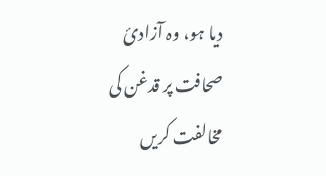دیا ہو، وہ آزادیٔ صحافت پر قدغن کی مخالفت کریں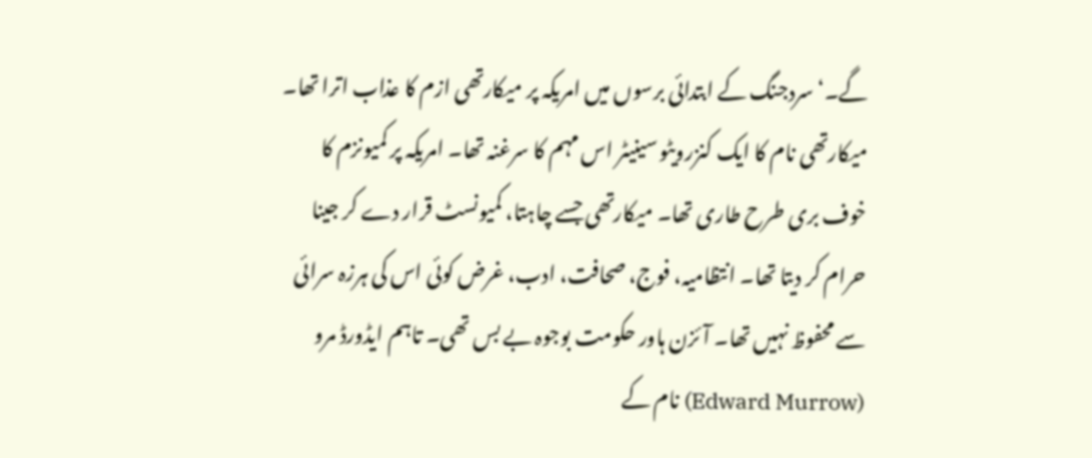گے۔‘ سردجنگ کے ابتدائی برسوں میں امریکہ پر میکارتھی ازم کا عذاب اترا تھا۔ میکارتھی نام کا ایک کنزرویٹو سینیٹر اس مہم کا سرغنہ تھا۔ امریکہ پر کمیونزم کا خوف بری طرح طاری تھا۔ میکارتھی جسے چاہتا، کمیونسٹ قرار دے کر جینا حرام کر دیتا تھا۔ انتظامیہ، فوج، صحافت، ادب، غرض کوئی اس کی ہرزہ سرائی سے محفوظ نہیں تھا۔ آئزن ہاور حکومت بوجوہ بے بس تھی۔ تاہم ایڈورڈ مرو (Edward Murrow) نام کے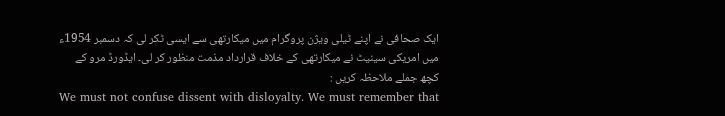ایک صحافی نے اپنے ٹیلی ویژن پروگرام میں میکارتھی سے ایسی ٹکر لی کہ دسمبر 1954ء میں امریکی سینیٹ نے میکارتھی کے خلاف قرارداد مذمت منظور کر لی۔ ایڈورڈ مرو کے کچھ جملے ملاحظہ کریں :
We must not confuse dissent with disloyalty. We must remember that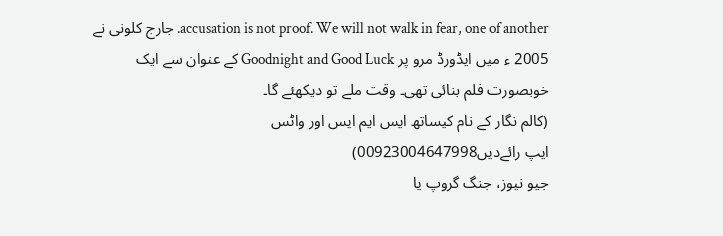accusation is not proof. We will not walk in fear, one of another. جارج کلونی نے 2005 ء میں ایڈورڈ مرو پر Goodnight and Good Luck کے عنوان سے ایک خوبصورت فلم بنائی تھی۔ وقت ملے تو دیکھئے گا۔
(کالم نگار کے نام کیساتھ ایس ایم ایس اور واٹس
ایپ رائےدیں00923004647998)
جیو نیوز، جنگ گروپ یا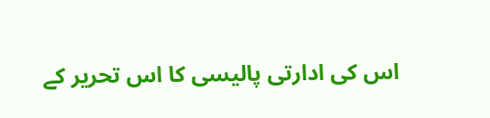اس کی ادارتی پالیسی کا اس تحریر کے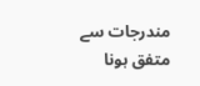مندرجات سے متفق ہونا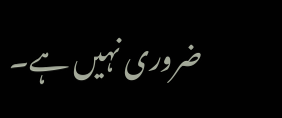ضروری نہیں ہے۔